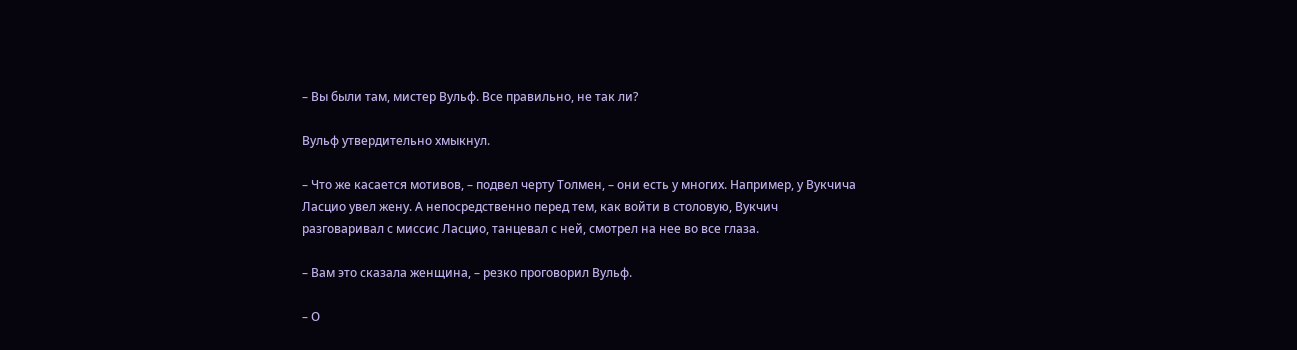– Вы были там, мистер Вульф. Все правильно, не так ли?

Вульф утвердительно хмыкнул.

– Что же касается мотивов, – подвел черту Толмен, – они есть у многих. Например, у Вукчича Ласцио увел жену. А непосредственно перед тем, как войти в столовую, Вукчич разговаривал с миссис Ласцио, танцевал с ней, смотрел на нее во все глаза.

– Вам это сказала женщина, – резко проговорил Вульф.

– О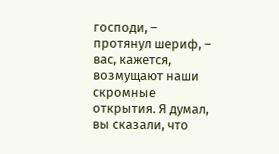господи, – протянул шериф, – вас, кажется, возмущают наши скромные открытия. Я думал, вы сказали, что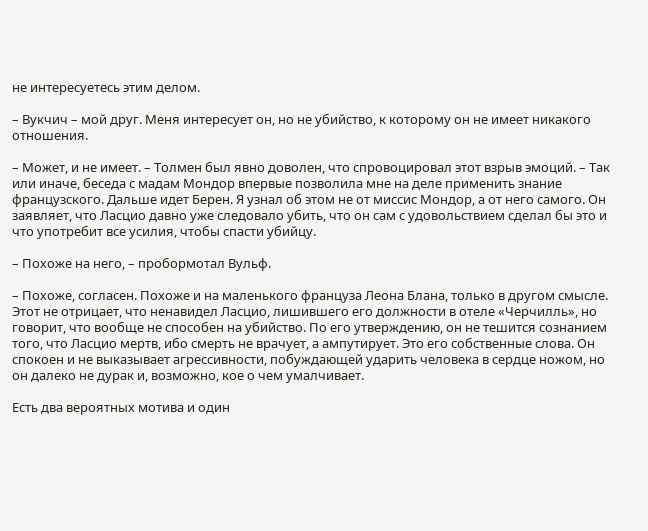не интересуетесь этим делом.

– Вукчич – мой друг. Меня интересует он, но не убийство, к которому он не имеет никакого отношения.

– Может, и не имеет. – Толмен был явно доволен, что спровоцировал этот взрыв эмоций. – Так или иначе, беседа с мадам Мондор впервые позволила мне на деле применить знание французского. Дальше идет Берен. Я узнал об этом не от миссис Мондор, а от него самого. Он заявляет, что Ласцио давно уже следовало убить, что он сам с удовольствием сделал бы это и что употребит все усилия, чтобы спасти убийцу.

– Похоже на него, – пробормотал Вульф.

– Похоже, согласен. Похоже и на маленького француза Леона Блана, только в другом смысле. Этот не отрицает, что ненавидел Ласцио, лишившего его должности в отеле «Черчилль», но говорит, что вообще не способен на убийство. По его утверждению, он не тешится сознанием того, что Ласцио мертв, ибо смерть не врачует, а ампутирует. Это его собственные слова. Он спокоен и не выказывает агрессивности, побуждающей ударить человека в сердце ножом, но он далеко не дурак и, возможно, кое о чем умалчивает.

Есть два вероятных мотива и один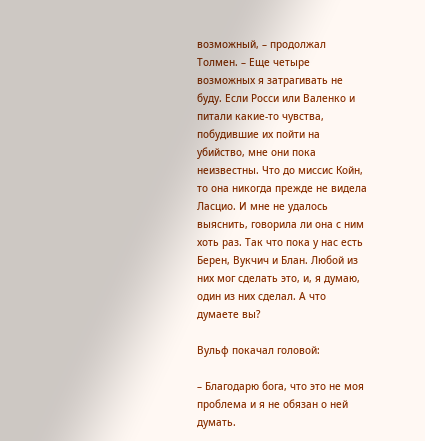возможный, – продолжал Толмен. – Еще четыре возможных я затрагивать не буду. Если Росси или Валенко и питали какие-то чувства, побудившие их пойти на убийство, мне они пока неизвестны. Что до миссис Койн, то она никогда прежде не видела Ласцио. И мне не удалось выяснить, говорила ли она с ним хоть раз. Так что пока у нас есть Берен, Вукчич и Блан. Любой из них мог сделать это, и, я думаю, один из них сделал. А что думаете вы?

Вульф покачал головой:

– Благодарю бога, что это не моя проблема и я не обязан о ней думать.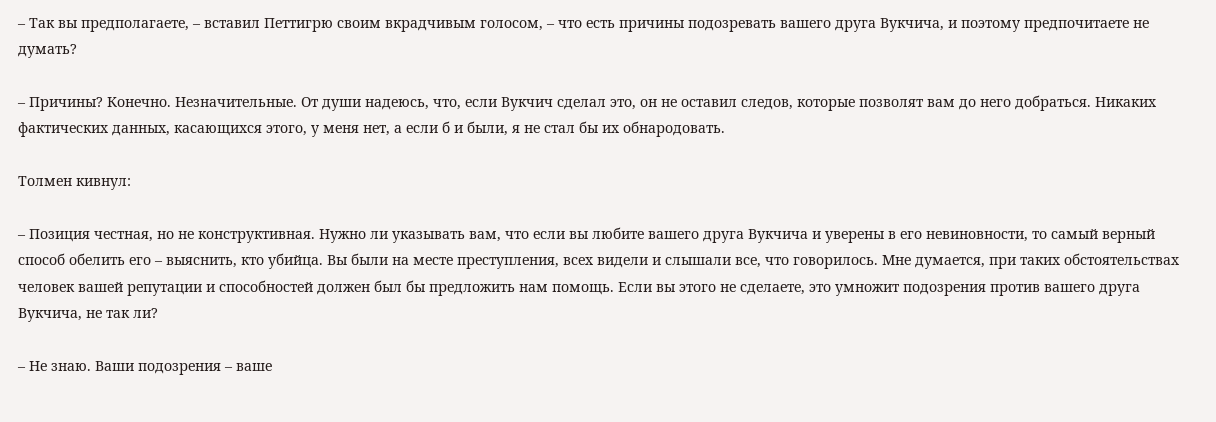– Так вы предполагаете, – вставил Петтигрю своим вкрадчивым голосом, – что есть причины подозревать вашего друга Вукчича, и поэтому предпочитаете не думать?

– Причины? Конечно. Незначительные. От души надеюсь, что, если Вукчич сделал это, он не оставил следов, которые позволят вам до него добраться. Никаких фактических данных, касающихся этого, у меня нет, а если б и были, я не стал бы их обнародовать.

Толмен кивнул:

– Позиция честная, но не конструктивная. Нужно ли указывать вам, что если вы любите вашего друга Вукчича и уверены в его невиновности, то самый верный способ обелить его – выяснить, кто убийца. Вы были на месте преступления, всех видели и слышали все, что говорилось. Мне думается, при таких обстоятельствах человек вашей репутации и способностей должен был бы предложить нам помощь. Если вы этого не сделаете, это умножит подозрения против вашего друга Вукчича, не так ли?

– Не знаю. Ваши подозрения – ваше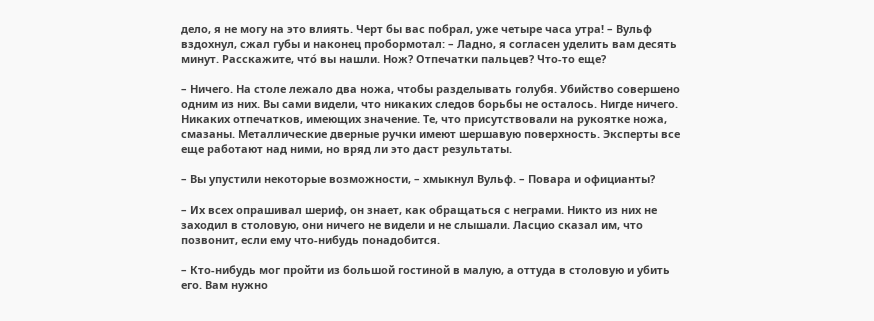дело, я не могу на это влиять. Черт бы вас побрал, уже четыре часа утра! – Вульф вздохнул, сжал губы и наконец пробормотал: – Ладно, я согласен уделить вам десять минут. Расскажите, что́ вы нашли. Нож? Отпечатки пальцев? Что-то еще?

– Ничего. На столе лежало два ножа, чтобы разделывать голубя. Убийство совершено одним из них. Вы сами видели, что никаких следов борьбы не осталось. Нигде ничего. Никаких отпечатков, имеющих значение. Те, что присутствовали на рукоятке ножа, смазаны. Металлические дверные ручки имеют шершавую поверхность. Эксперты все еще работают над ними, но вряд ли это даст результаты.

– Вы упустили некоторые возможности, – хмыкнул Вульф. – Повара и официанты?

– Их всех опрашивал шериф, он знает, как обращаться с неграми. Никто из них не заходил в столовую, они ничего не видели и не слышали. Ласцио сказал им, что позвонит, если ему что-нибудь понадобится.

– Кто-нибудь мог пройти из большой гостиной в малую, а оттуда в столовую и убить его. Вам нужно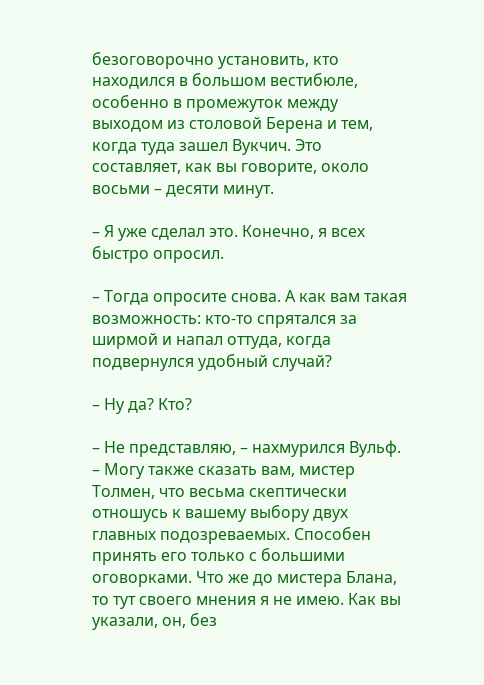безоговорочно установить, кто находился в большом вестибюле, особенно в промежуток между выходом из столовой Берена и тем, когда туда зашел Вукчич. Это составляет, как вы говорите, около восьми – десяти минут.

– Я уже сделал это. Конечно, я всех быстро опросил.

– Тогда опросите снова. А как вам такая возможность: кто-то спрятался за ширмой и напал оттуда, когда подвернулся удобный случай?

– Ну да? Кто?

– Не представляю, – нахмурился Вульф. – Могу также сказать вам, мистер Толмен, что весьма скептически отношусь к вашему выбору двух главных подозреваемых. Способен принять его только с большими оговорками. Что же до мистера Блана, то тут своего мнения я не имею. Как вы указали, он, без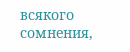всякого сомнения,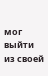мог выйти из своей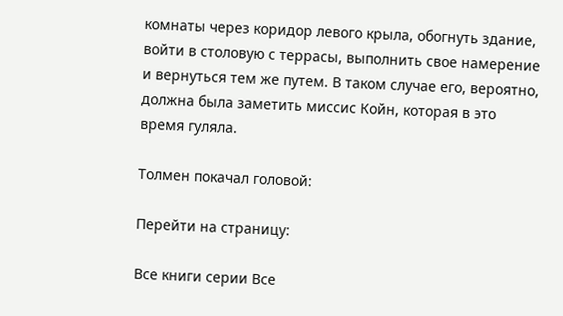комнаты через коридор левого крыла, обогнуть здание, войти в столовую с террасы, выполнить свое намерение и вернуться тем же путем. В таком случае его, вероятно, должна была заметить миссис Койн, которая в это время гуляла.

Толмен покачал головой:

Перейти на страницу:

Все книги серии Все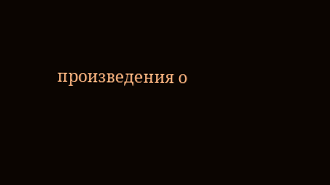произведения о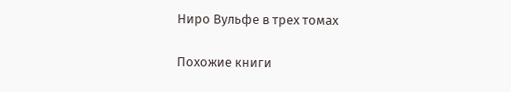Ниро Вульфе в трех томах

Похожие книги